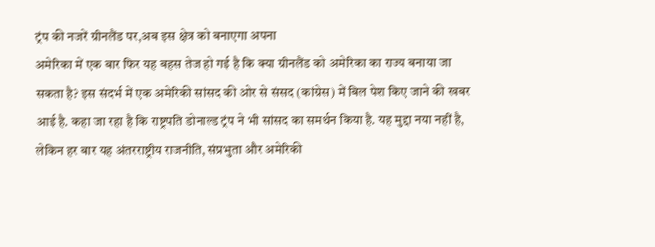ट्रंप की नजरें ग्रीनलैंड पर,अब इस क्षेत्र को बनाएगा अपना
अमेरिका में एक बार फिर यह बहस तेज हो गई है कि क्या ग्रीनलैंड को अमेरिका का राज्य बनाया जा सकता है? इस संदर्भ में एक अमेरिकी सांसद की ओर से संसद (कांग्रेस) में बिल पेश किए जाने की खबर आई है. कहा जा रहा है कि राष्ट्रपति डोनाल्ड ट्रंप ने भी सांसद का समर्थन किया है. यह मुद्दा नया नहीं है, लेकिन हर बार यह अंतरराष्ट्रीय राजनीति, संप्रभुता और अमेरिकी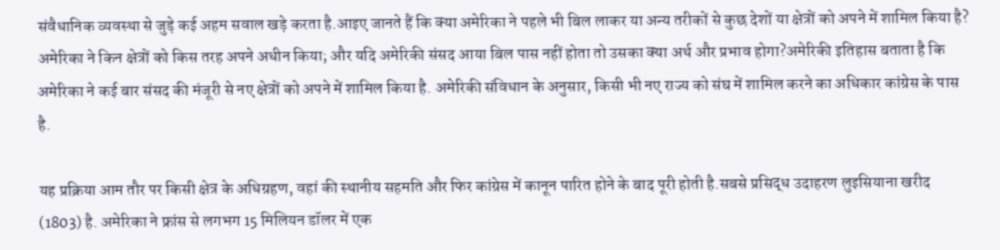संवैधानिक व्यवस्था से जुड़े कई अहम सवाल खड़े करता है.आइए जानते हैं कि क्या अमेरिका ने पहले भी बिल लाकर या अन्य तरीकों से कुछ देशों या क्षेत्रों को अपने में शामिल किया है? अमेरिका ने किन क्षेत्रों को किस तरह अपने अधीन किया; और यदि अमेरिकी संसद आया बिल पास नहीं होता तो उसका क्या अर्थ और प्रभाव होगा?अमेरिकी इतिहास बताता है कि अमेरिका ने कई बार संसद की मंजूरी से नए क्षेत्रों को अपने में शामिल किया है. अमेरिकी संविधान के अनुसार, किसी भी नए राज्य को संघ में शामिल करने का अधिकार कांग्रेस के पास है.

यह प्रक्रिया आम तौर पर किसी क्षेत्र के अधिग्रहण, वहां की स्थानीय सहमति और फिर कांग्रेस में कानून पारित होने के बाद पूरी होती है.सबसे प्रसिद्ध उदाहरण लुइसियाना खरीद (1803) है. अमेरिका ने फ्रांस से लगभग 15 मिलियन डॉलर में एक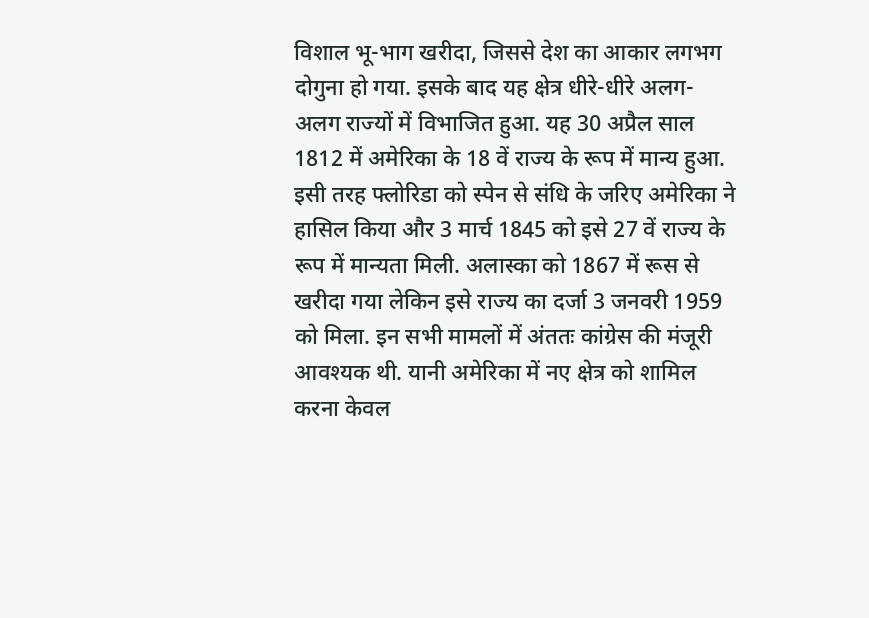विशाल भू-भाग खरीदा, जिससे देश का आकार लगभग दोगुना हो गया. इसके बाद यह क्षेत्र धीरे-धीरे अलग-अलग राज्यों में विभाजित हुआ. यह 30 अप्रैल साल 1812 में अमेरिका के 18 वें राज्य के रूप में मान्य हुआ. इसी तरह फ्लोरिडा को स्पेन से संधि के जरिए अमेरिका ने हासिल किया और 3 मार्च 1845 को इसे 27 वें राज्य के रूप में मान्यता मिली. अलास्का को 1867 में रूस से खरीदा गया लेकिन इसे राज्य का दर्जा 3 जनवरी 1959 को मिला. इन सभी मामलों में अंततः कांग्रेस की मंजूरी आवश्यक थी. यानी अमेरिका में नए क्षेत्र को शामिल करना केवल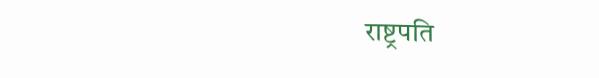राष्ट्रपति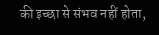की इच्छा से संभव नहीं होता,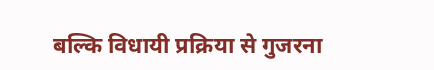बल्कि विधायी प्रक्रिया से गुजरना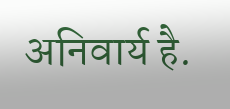अनिवार्य है.